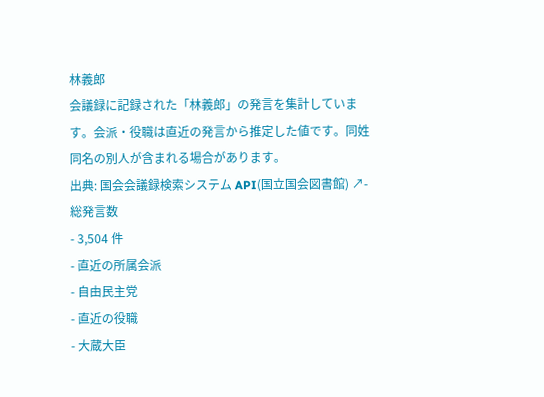林義郎
会議録に記録された「林義郎」の発言を集計しています。会派・役職は直近の発言から推定した値です。同姓同名の別人が含まれる場合があります。
出典: 国会会議録検索システム API(国立国会図書館) ↗- 総発言数
- 3,504 件
- 直近の所属会派
- 自由民主党
- 直近の役職
- 大蔵大臣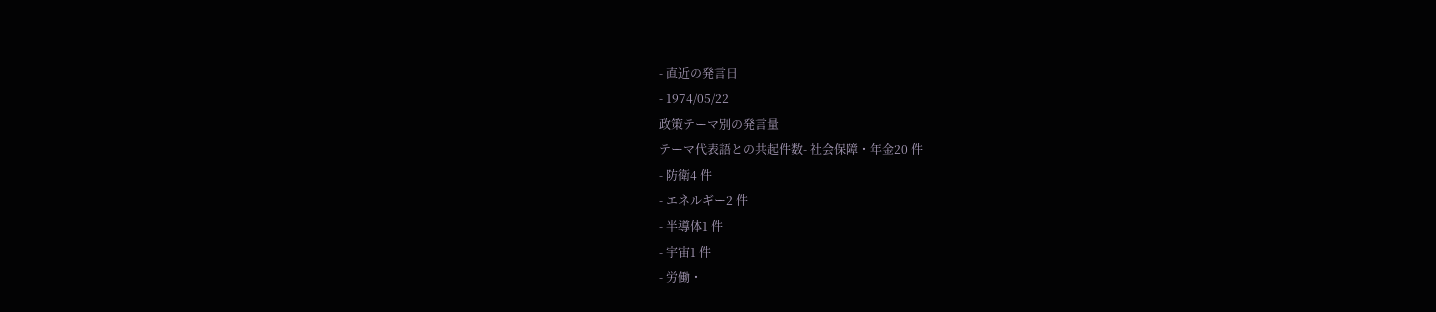- 直近の発言日
- 1974/05/22
政策テーマ別の発言量
テーマ代表語との共起件数- 社会保障・年金20 件
- 防衛4 件
- エネルギー2 件
- 半導体1 件
- 宇宙1 件
- 労働・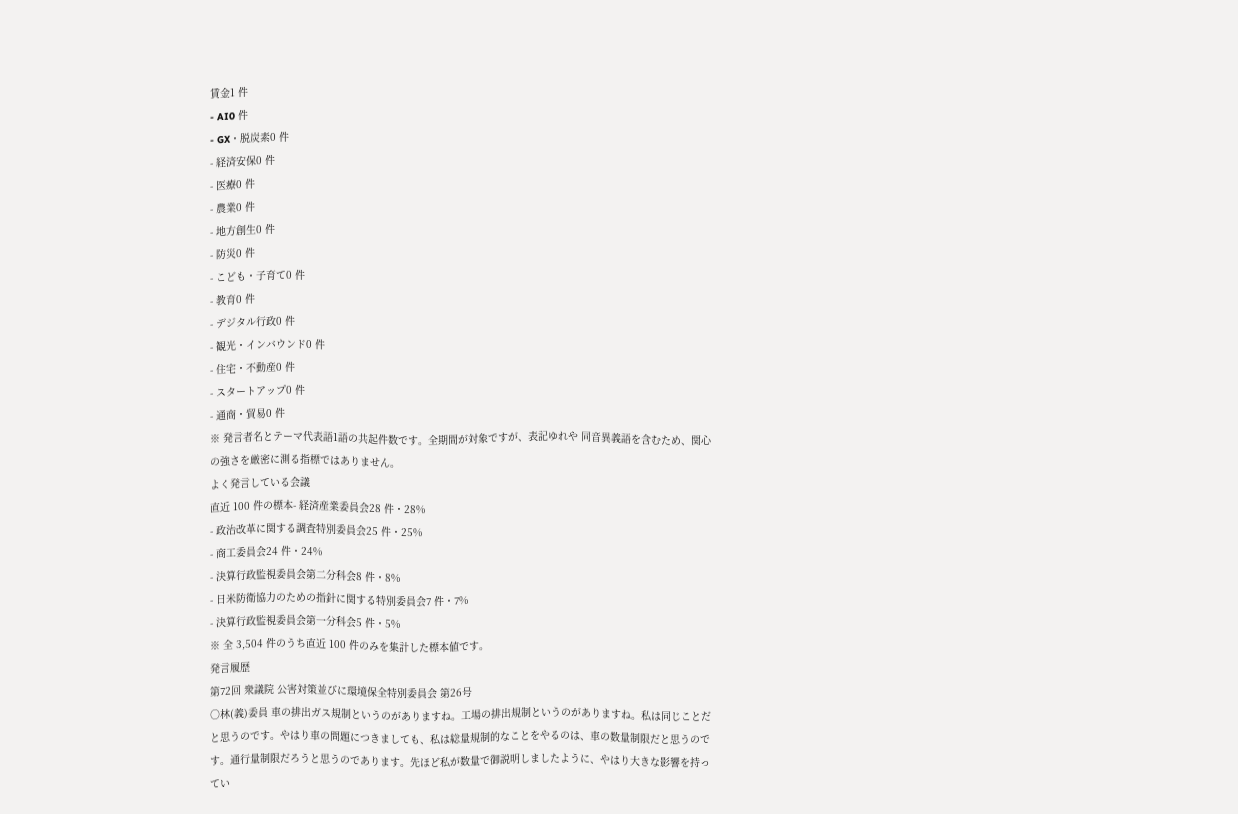賃金1 件
- AI0 件
- GX・脱炭素0 件
- 経済安保0 件
- 医療0 件
- 農業0 件
- 地方創生0 件
- 防災0 件
- こども・子育て0 件
- 教育0 件
- デジタル行政0 件
- 観光・インバウンド0 件
- 住宅・不動産0 件
- スタートアップ0 件
- 通商・貿易0 件
※ 発言者名とテーマ代表語1語の共起件数です。全期間が対象ですが、表記ゆれや 同音異義語を含むため、関心の強さを厳密に測る指標ではありません。
よく発言している会議
直近 100 件の標本- 経済産業委員会28 件・28%
- 政治改革に関する調査特別委員会25 件・25%
- 商工委員会24 件・24%
- 決算行政監視委員会第二分科会8 件・8%
- 日米防衛協力のための指針に関する特別委員会7 件・7%
- 決算行政監視委員会第一分科会5 件・5%
※ 全 3,504 件のうち直近 100 件のみを集計した標本値です。
発言履歴
第72回 衆議院 公害対策並びに環境保全特別委員会 第26号
○林(義)委員 車の排出ガス規制というのがありますね。工場の排出規制というのがありますね。私は同じことだと思うのです。やはり車の問題につきましても、私は総量規制的なことをやるのは、車の数量制限だと思うのです。通行量制限だろうと思うのであります。先ほど私が数量で御説明しましたように、やはり大きな影響を持ってい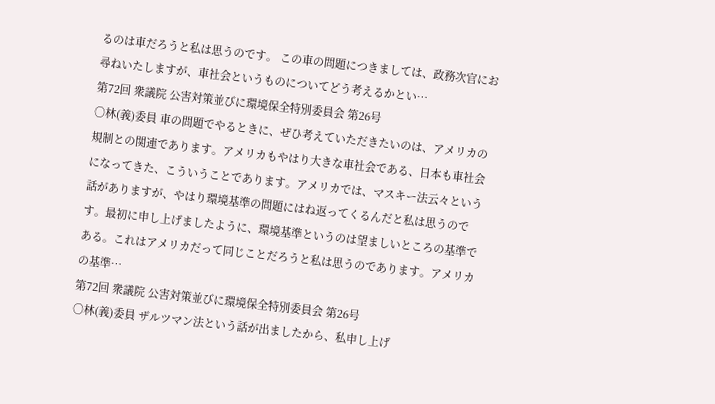るのは車だろうと私は思うのです。 この車の問題につきましては、政務次官にお尋ねいたしますが、車社会というものについてどう考えるかとい…
第72回 衆議院 公害対策並びに環境保全特別委員会 第26号
○林(義)委員 車の問題でやるときに、ぜひ考えていただきたいのは、アメリカの規制との関連であります。アメリカもやはり大きな車社会である、日本も車社会になってきた、こういうことであります。アメリカでは、マスキー法云々という話がありますが、やはり環境基準の問題にはね返ってくるんだと私は思うのです。最初に申し上げましたように、環境基準というのは望ましいところの基準である。これはアメリカだって同じことだろうと私は思うのであります。アメリカの基準…
第72回 衆議院 公害対策並びに環境保全特別委員会 第26号
○林(義)委員 ザルツマン法という話が出ましたから、私申し上げ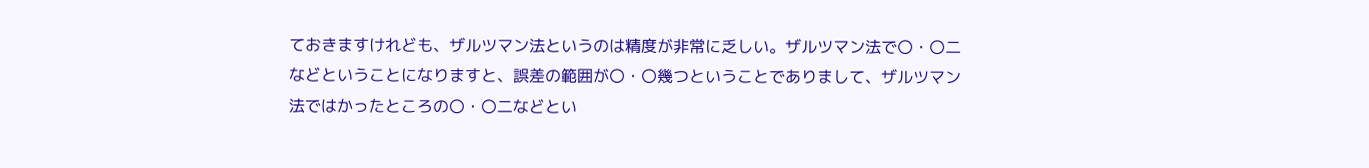ておきますけれども、ザルツマン法というのは精度が非常に乏しい。ザルツマン法で〇・〇二などということになりますと、誤差の範囲が〇・〇幾つということでありまして、ザルツマン法ではかったところの〇・〇二などとい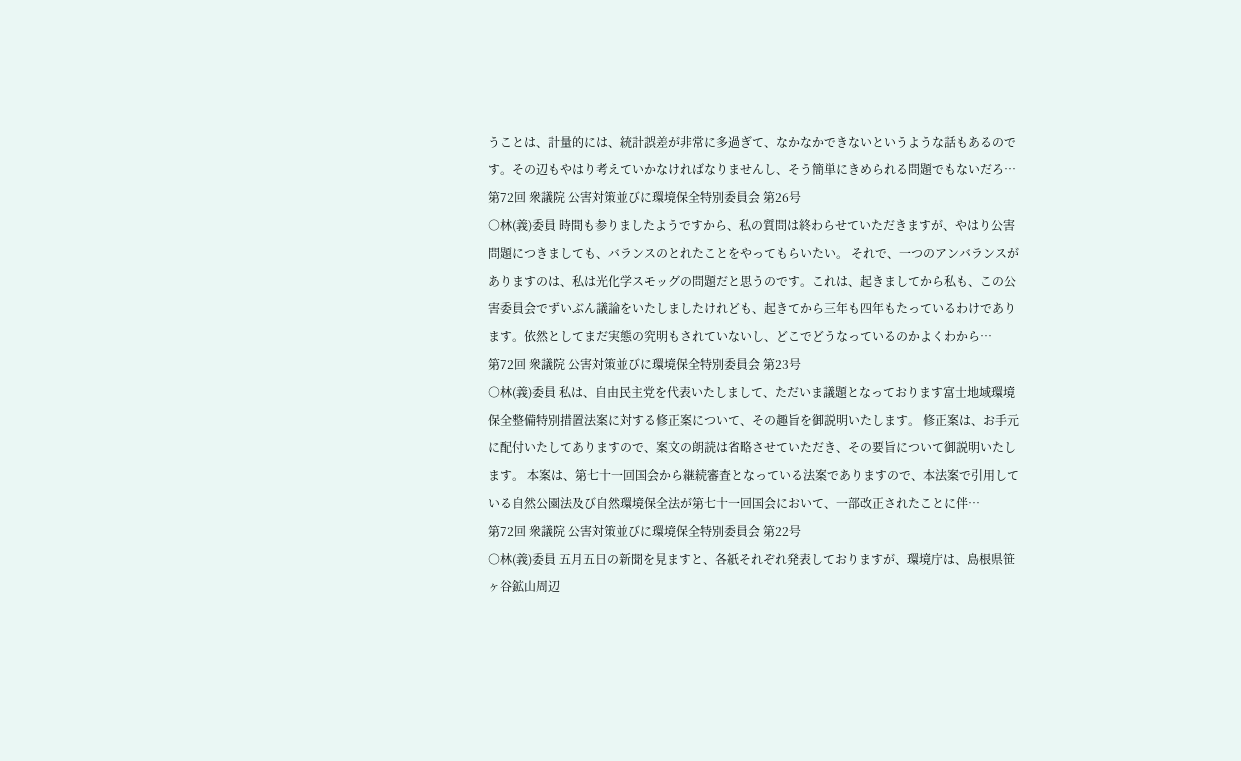うことは、計量的には、統計誤差が非常に多過ぎて、なかなかできないというような話もあるのです。その辺もやはり考えていかなければなりませんし、そう簡単にきめられる問題でもないだろ…
第72回 衆議院 公害対策並びに環境保全特別委員会 第26号
○林(義)委員 時間も参りましたようですから、私の質問は終わらせていただきますが、やはり公害問題につきましても、バランスのとれたことをやってもらいたい。 それで、一つのアンバランスがありますのは、私は光化学スモッグの問題だと思うのです。これは、起きましてから私も、この公害委員会でずいぶん議論をいたしましたけれども、起きてから三年も四年もたっているわけであります。依然としてまだ実態の究明もされていないし、どこでどうなっているのかよくわから…
第72回 衆議院 公害対策並びに環境保全特別委員会 第23号
○林(義)委員 私は、自由民主党を代表いたしまして、ただいま議題となっております富士地域環境保全整備特別措置法案に対する修正案について、その趣旨を御説明いたします。 修正案は、お手元に配付いたしてありますので、案文の朗読は省略させていただき、その要旨について御説明いたします。 本案は、第七十一回国会から継続審査となっている法案でありますので、本法案で引用している自然公園法及び自然環境保全法が第七十一回国会において、一部改正されたことに伴…
第72回 衆議院 公害対策並びに環境保全特別委員会 第22号
○林(義)委員 五月五日の新聞を見ますと、各紙それぞれ発表しておりますが、環境庁は、島根県笹ヶ谷鉱山周辺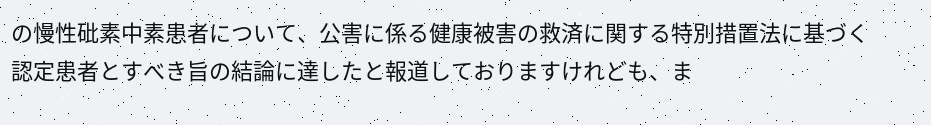の慢性砒素中素患者について、公害に係る健康被害の救済に関する特別措置法に基づく認定患者とすべき旨の結論に達したと報道しておりますけれども、ま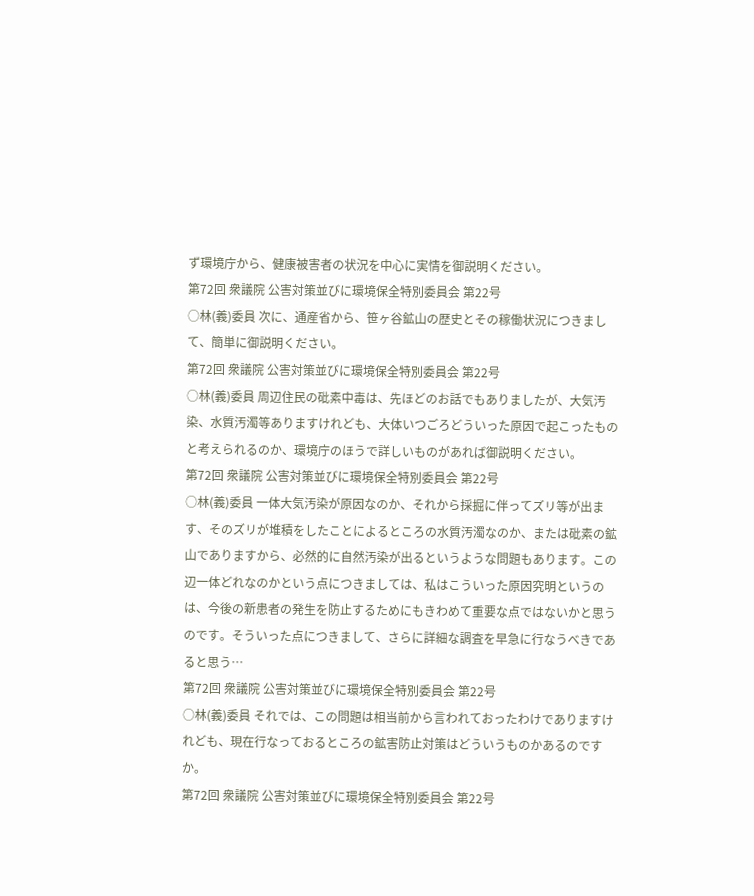ず環境庁から、健康被害者の状況を中心に実情を御説明ください。
第72回 衆議院 公害対策並びに環境保全特別委員会 第22号
○林(義)委員 次に、通産省から、笹ヶ谷鉱山の歴史とその稼働状況につきまして、簡単に御説明ください。
第72回 衆議院 公害対策並びに環境保全特別委員会 第22号
○林(義)委員 周辺住民の砒素中毒は、先ほどのお話でもありましたが、大気汚染、水質汚濁等ありますけれども、大体いつごろどういった原因で起こったものと考えられるのか、環境庁のほうで詳しいものがあれば御説明ください。
第72回 衆議院 公害対策並びに環境保全特別委員会 第22号
○林(義)委員 一体大気汚染が原因なのか、それから採掘に伴ってズリ等が出ます、そのズリが堆積をしたことによるところの水質汚濁なのか、または砒素の鉱山でありますから、必然的に自然汚染が出るというような問題もあります。この辺一体どれなのかという点につきましては、私はこういった原因究明というのは、今後の新患者の発生を防止するためにもきわめて重要な点ではないかと思うのです。そういった点につきまして、さらに詳細な調査を早急に行なうべきであると思う…
第72回 衆議院 公害対策並びに環境保全特別委員会 第22号
○林(義)委員 それでは、この問題は相当前から言われておったわけでありますけれども、現在行なっておるところの鉱害防止対策はどういうものかあるのですか。
第72回 衆議院 公害対策並びに環境保全特別委員会 第22号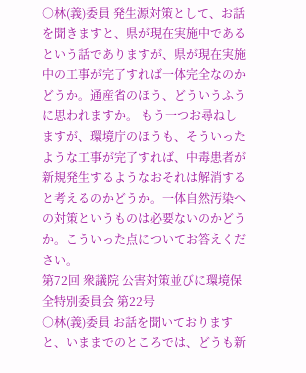○林(義)委員 発生源対策として、お話を聞きますと、県が現在実施中であるという話でありますが、県が現在実施中の工事が完了すれば一体完全なのかどうか。通産省のほう、どういうふうに思われますか。 もう一つお尋ねしますが、環境庁のほうも、そういったような工事が完了すれば、中毒患者が新規発生するようなおそれは解消すると考えるのかどうか。一体自然汚染への対策というものは必要ないのかどうか。こういった点についてお答えください。
第72回 衆議院 公害対策並びに環境保全特別委員会 第22号
○林(義)委員 お話を聞いておりますと、いままでのところでは、どうも新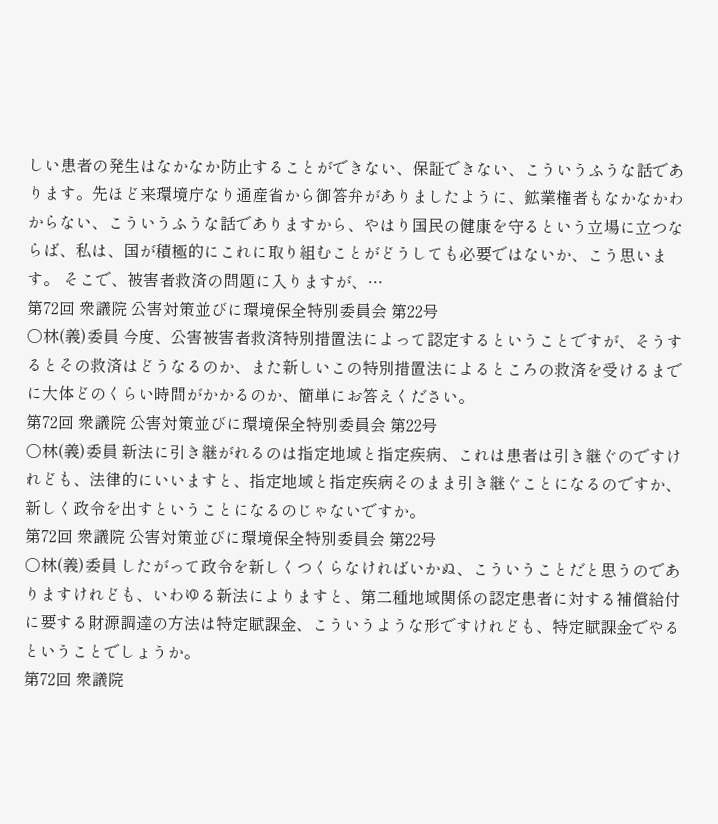しい患者の発生はなかなか防止することができない、保証できない、こういうふうな話であります。先ほど来環境庁なり通産省から御答弁がありましたように、鉱業権者もなかなかわからない、こういうふうな話でありますから、やはり国民の健康を守るという立場に立つならば、私は、国が積極的にこれに取り組むことがどうしても必要ではないか、こう思います。 そこで、被害者救済の問題に入りますが、…
第72回 衆議院 公害対策並びに環境保全特別委員会 第22号
○林(義)委員 今度、公害被害者救済特別措置法によって認定するということですが、そうするとその救済はどうなるのか、また新しいこの特別措置法によるところの救済を受けるまでに大体どのくらい時間がかかるのか、簡単にお答えください。
第72回 衆議院 公害対策並びに環境保全特別委員会 第22号
○林(義)委員 新法に引き継がれるのは指定地域と指定疾病、これは患者は引き継ぐのですけれども、法律的にいいますと、指定地域と指定疾病そのまま引き継ぐことになるのですか、新しく政令を出すということになるのじゃないですか。
第72回 衆議院 公害対策並びに環境保全特別委員会 第22号
○林(義)委員 したがって政令を新しくつくらなければいかぬ、こういうことだと思うのでありますけれども、いわゆる新法によりますと、第二種地域関係の認定患者に対する補償給付に要する財源調達の方法は特定賦課金、こういうような形ですけれども、特定賦課金でやるということでしょうか。
第72回 衆議院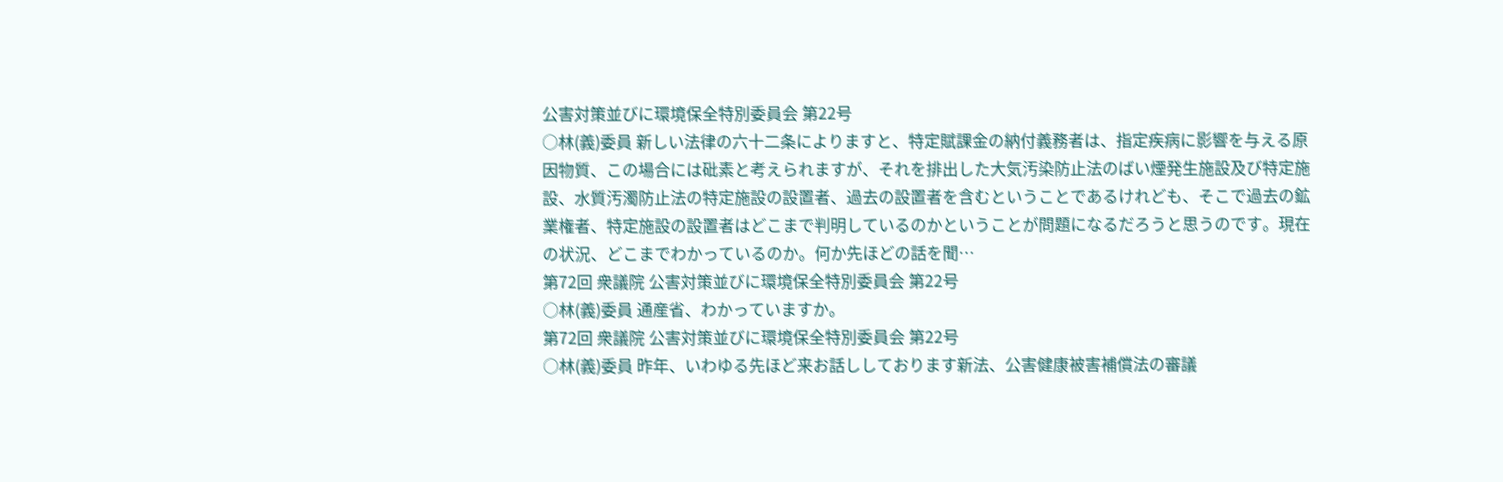公害対策並びに環境保全特別委員会 第22号
○林(義)委員 新しい法律の六十二条によりますと、特定賦課金の納付義務者は、指定疾病に影響を与える原因物質、この場合には砒素と考えられますが、それを排出した大気汚染防止法のばい煙発生施設及び特定施設、水質汚濁防止法の特定施設の設置者、過去の設置者を含むということであるけれども、そこで過去の鉱業権者、特定施設の設置者はどこまで判明しているのかということが問題になるだろうと思うのです。現在の状況、どこまでわかっているのか。何か先ほどの話を聞…
第72回 衆議院 公害対策並びに環境保全特別委員会 第22号
○林(義)委員 通産省、わかっていますか。
第72回 衆議院 公害対策並びに環境保全特別委員会 第22号
○林(義)委員 昨年、いわゆる先ほど来お話ししております新法、公害健康被害補償法の審議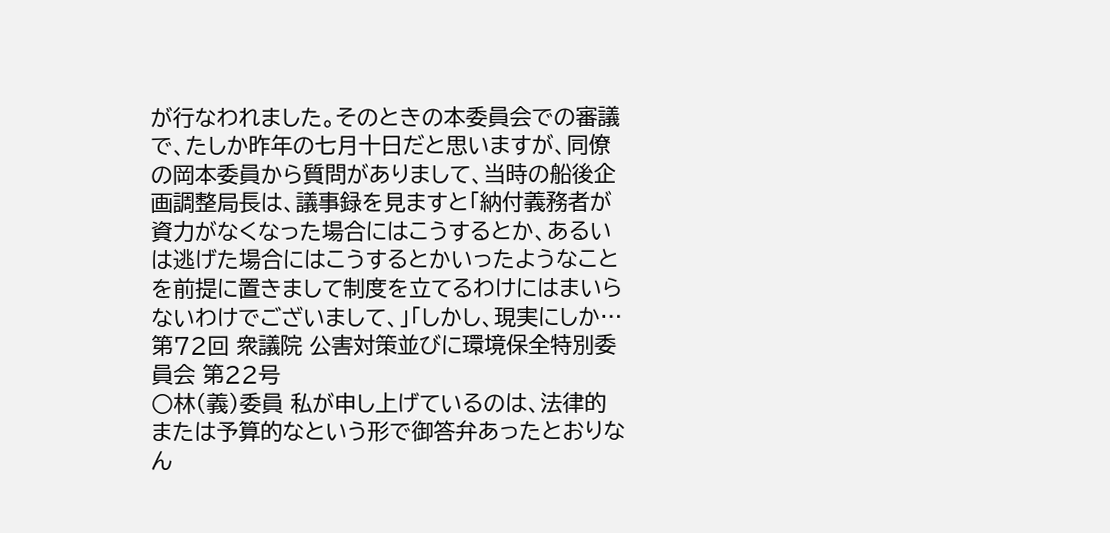が行なわれました。そのときの本委員会での審議で、たしか昨年の七月十日だと思いますが、同僚の岡本委員から質問がありまして、当時の船後企画調整局長は、議事録を見ますと「納付義務者が資力がなくなった場合にはこうするとか、あるいは逃げた場合にはこうするとかいったようなことを前提に置きまして制度を立てるわけにはまいらないわけでございまして、」「しかし、現実にしか…
第72回 衆議院 公害対策並びに環境保全特別委員会 第22号
○林(義)委員 私が申し上げているのは、法律的または予算的なという形で御答弁あったとおりなん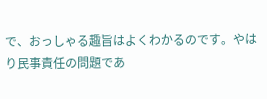で、おっしゃる趣旨はよくわかるのです。やはり民事責任の問題であ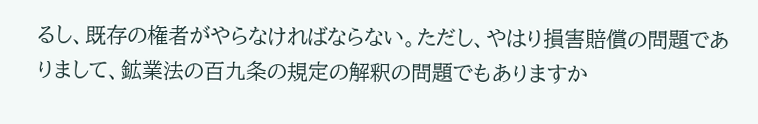るし、既存の権者がやらなければならない。ただし、やはり損害賠償の問題でありまして、鉱業法の百九条の規定の解釈の問題でもありますか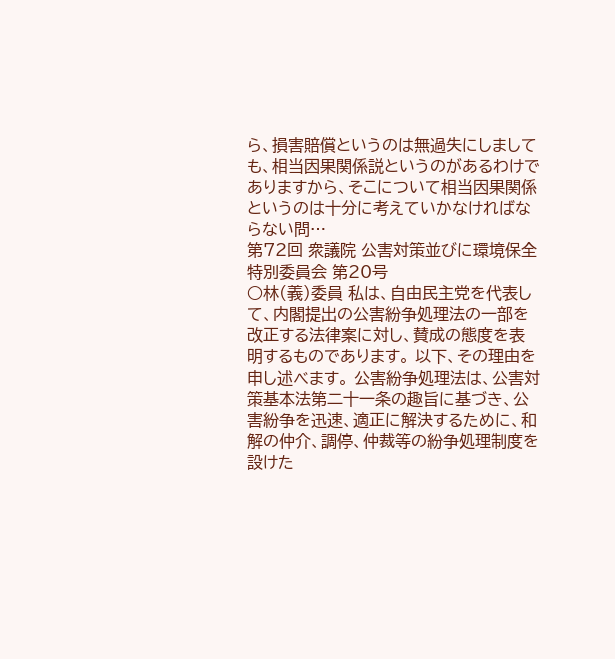ら、損害賠償というのは無過失にしましても、相当因果関係説というのがあるわけでありますから、そこについて相当因果関係というのは十分に考えていかなければならない問…
第72回 衆議院 公害対策並びに環境保全特別委員会 第20号
○林(義)委員 私は、自由民主党を代表して、内閣提出の公害紛争処理法の一部を改正する法律案に対し、賛成の態度を表明するものであります。 以下、その理由を申し述べます。 公害紛争処理法は、公害対策基本法第二十一条の趣旨に基づき、公害紛争を迅速、適正に解決するために、和解の仲介、調停、仲裁等の紛争処理制度を設けた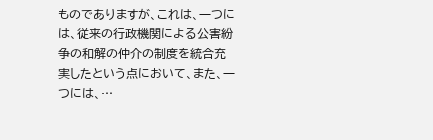ものでありますが、これは、一つには、従来の行政機関による公害紛争の和解の仲介の制度を統合充実したという点において、また、一つには、…